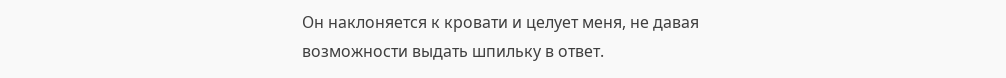Он наклоняется к кровати и целует меня, не давая возможности выдать шпильку в ответ.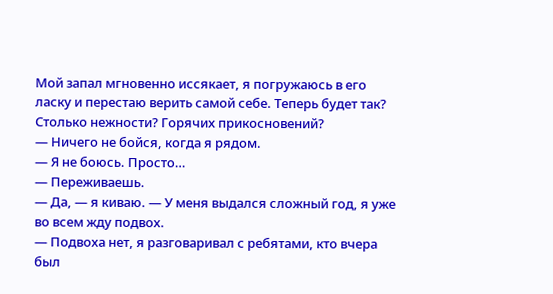Мой запал мгновенно иссякает, я погружаюсь в его ласку и перестаю верить самой себе. Теперь будет так? Столько нежности? Горячих прикосновений?
— Ничего не бойся, когда я рядом.
— Я не боюсь. Просто…
— Переживаешь.
— Да, — я киваю. — У меня выдался сложный год, я уже во всем жду подвох.
— Подвоха нет, я разговаривал с ребятами, кто вчера был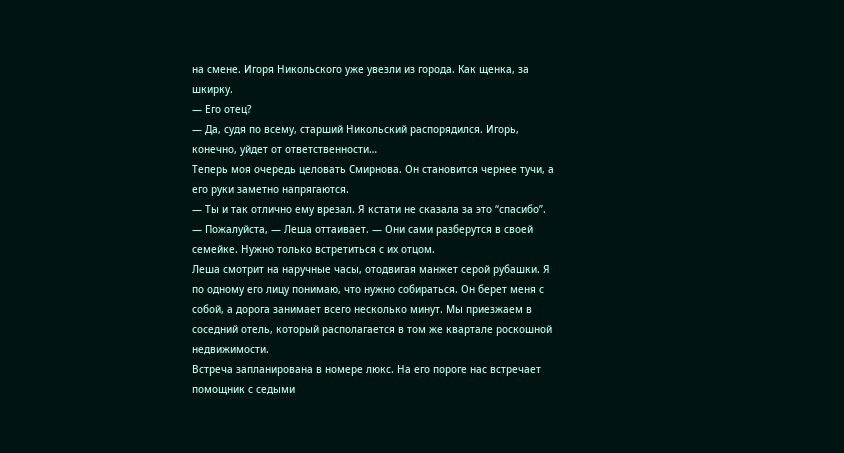на смене. Игоря Никольского уже увезли из города. Как щенка, за шкирку.
— Его отец?
— Да, судя по всему, старший Никольский распорядился. Игорь, конечно, уйдет от ответственности…
Теперь моя очередь целовать Смирнова. Он становится чернее тучи, а его руки заметно напрягаются.
— Ты и так отлично ему врезал. Я кстати не сказала за это “спасибо”.
— Пожалуйста, — Леша оттаивает. — Они сами разберутся в своей семейке. Нужно только встретиться с их отцом.
Леша смотрит на наручные часы, отодвигая манжет серой рубашки. Я по одному его лицу понимаю, что нужно собираться. Он берет меня с собой, а дорога занимает всего несколько минут. Мы приезжаем в соседний отель, который располагается в том же квартале роскошной недвижимости.
Встреча запланирована в номере люкс. На его пороге нас встречает помощник с седыми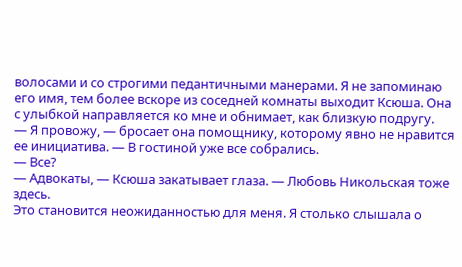волосами и со строгими педантичными манерами. Я не запоминаю его имя, тем более вскоре из соседней комнаты выходит Ксюша. Она с улыбкой направляется ко мне и обнимает, как близкую подругу.
— Я провожу, — бросает она помощнику, которому явно не нравится ее инициатива. — В гостиной уже все собрались.
— Все?
— Адвокаты, — Ксюша закатывает глаза. — Любовь Никольская тоже здесь.
Это становится неожиданностью для меня. Я столько слышала о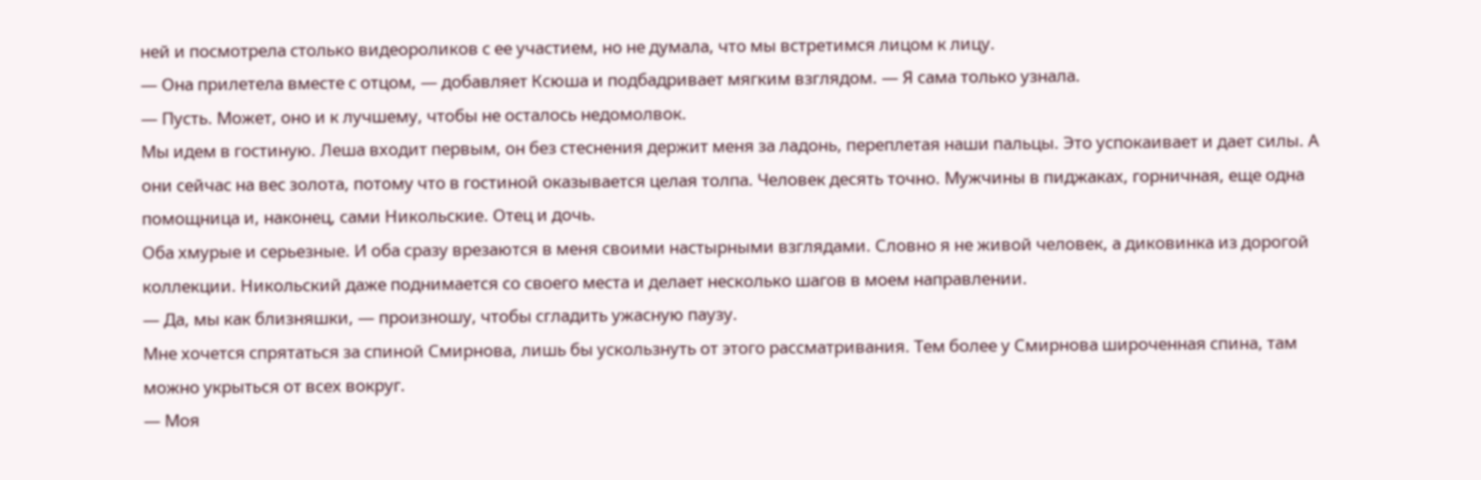ней и посмотрела столько видеороликов с ее участием, но не думала, что мы встретимся лицом к лицу.
— Она прилетела вместе с отцом, — добавляет Ксюша и подбадривает мягким взглядом. — Я сама только узнала.
— Пусть. Может, оно и к лучшему, чтобы не осталось недомолвок.
Мы идем в гостиную. Леша входит первым, он без стеснения держит меня за ладонь, переплетая наши пальцы. Это успокаивает и дает силы. А они сейчас на вес золота, потому что в гостиной оказывается целая толпа. Человек десять точно. Мужчины в пиджаках, горничная, еще одна помощница и, наконец, сами Никольские. Отец и дочь.
Оба хмурые и серьезные. И оба сразу врезаются в меня своими настырными взглядами. Словно я не живой человек, а диковинка из дорогой коллекции. Никольский даже поднимается со своего места и делает несколько шагов в моем направлении.
— Да, мы как близняшки, — произношу, чтобы сгладить ужасную паузу.
Мне хочется спрятаться за спиной Смирнова, лишь бы ускользнуть от этого рассматривания. Тем более у Смирнова широченная спина, там можно укрыться от всех вокруг.
— Моя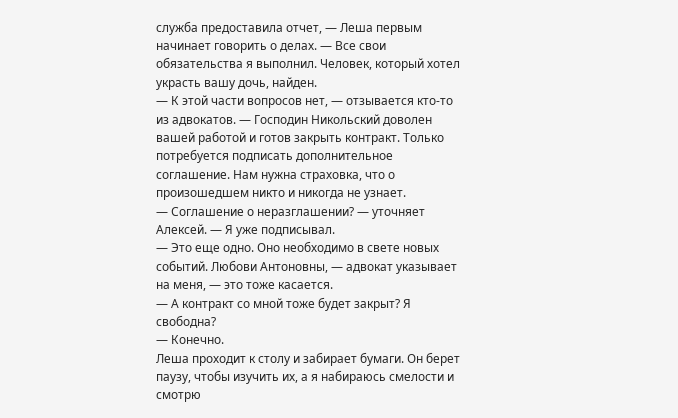служба предоставила отчет, — Леша первым начинает говорить о делах. — Все свои обязательства я выполнил. Человек, который хотел украсть вашу дочь, найден.
— К этой части вопросов нет, — отзывается кто-то из адвокатов. — Господин Никольский доволен вашей работой и готов закрыть контракт. Только потребуется подписать дополнительное соглашение. Нам нужна страховка, что о произошедшем никто и никогда не узнает.
— Соглашение о неразглашении? — уточняет Алексей. — Я уже подписывал.
— Это еще одно. Оно необходимо в свете новых событий. Любови Антоновны, — адвокат указывает на меня, — это тоже касается.
— А контракт со мной тоже будет закрыт? Я свободна?
— Конечно.
Леша проходит к столу и забирает бумаги. Он берет паузу, чтобы изучить их, а я набираюсь смелости и смотрю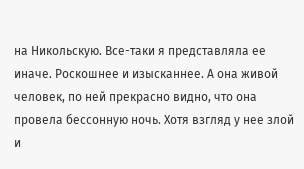на Никольскую. Все-таки я представляла ее иначе. Роскошнее и изысканнее. А она живой человек, по ней прекрасно видно, что она провела бессонную ночь. Хотя взгляд у нее злой и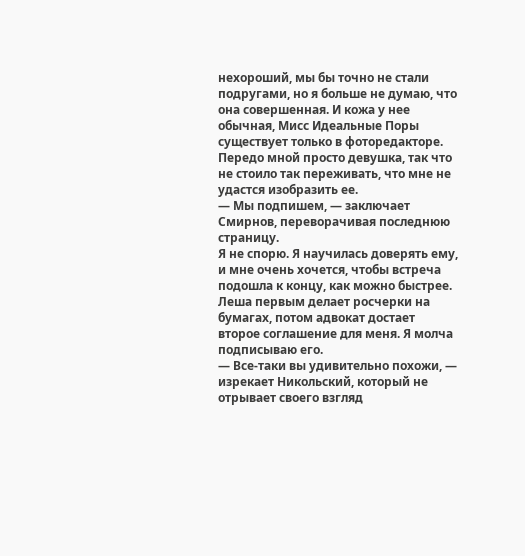нехороший, мы бы точно не стали подругами, но я больше не думаю, что она совершенная. И кожа у нее обычная, Мисс Идеальные Поры существует только в фоторедакторе. Передо мной просто девушка, так что не стоило так переживать, что мне не удастся изобразить ее.
— Мы подпишем, — заключает Смирнов, переворачивая последнюю страницу.
Я не спорю. Я научилась доверять ему, и мне очень хочется, чтобы встреча подошла к концу, как можно быстрее. Леша первым делает росчерки на бумагах, потом адвокат достает второе соглашение для меня. Я молча подписываю его.
— Все-таки вы удивительно похожи, — изрекает Никольский, который не отрывает своего взгляд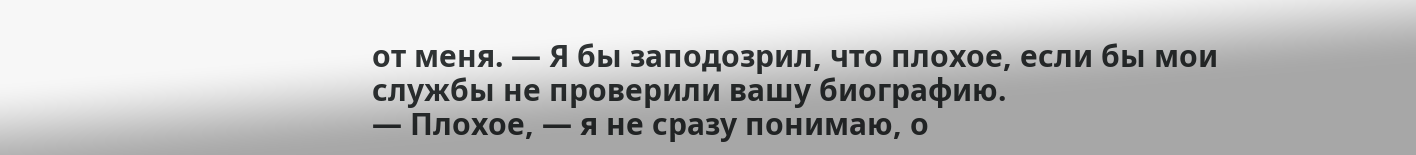от меня. — Я бы заподозрил, что плохое, если бы мои службы не проверили вашу биографию.
— Плохое, — я не сразу понимаю, о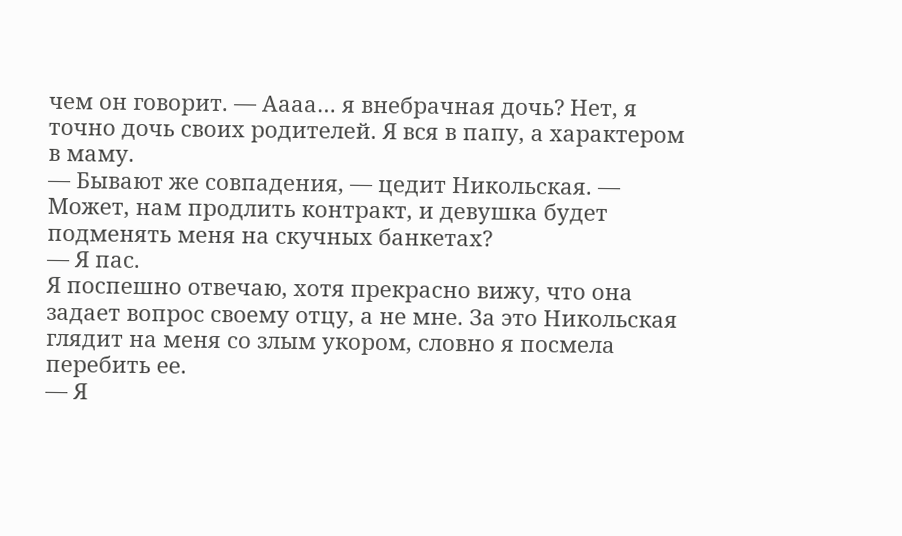чем он говорит. — Аааа… я внебрачная дочь? Нет, я точно дочь своих родителей. Я вся в папу, а характером в маму.
— Бывают же совпадения, — цедит Никольская. — Может, нам продлить контракт, и девушка будет подменять меня на скучных банкетах?
— Я пас.
Я поспешно отвечаю, хотя прекрасно вижу, что она задает вопрос своему отцу, а не мне. За это Никольская глядит на меня со злым укором, словно я посмела перебить ее.
— Я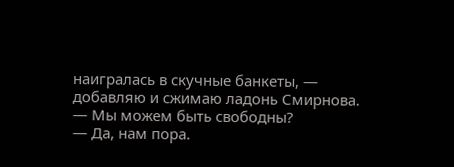наигралась в скучные банкеты, — добавляю и сжимаю ладонь Смирнова. — Мы можем быть свободны?
— Да, нам пора.